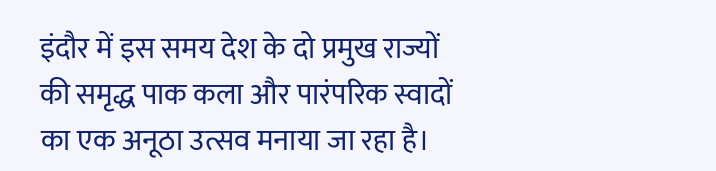इंदौर में इस समय देश के दो प्रमुख राज्यों की समृद्ध पाक कला और पारंपरिक स्वादों का एक अनूठा उत्सव मनाया जा रहा है।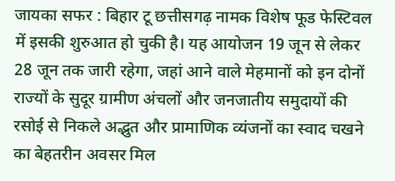जायका सफर : बिहार टू छत्तीसगढ़ नामक विशेष फूड फेस्टिवल में इसकी शुरुआत हो चुकी है। यह आयोजन 19 जून से लेकर 28 जून तक जारी रहेगा, जहां आने वाले मेहमानों को इन दोनों राज्यों के सुदूर ग्रामीण अंचलों और जनजातीय समुदायों की रसोई से निकले अद्भुत और प्रामाणिक व्यंजनों का स्वाद चखने का बेहतरीन अवसर मिल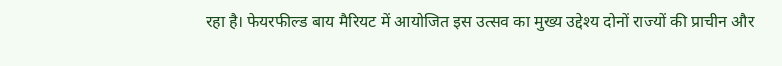रहा है। फेयरफील्ड बाय मैरियट में आयोजित इस उत्सव का मुख्य उद्देश्य दोनों राज्यों की प्राचीन और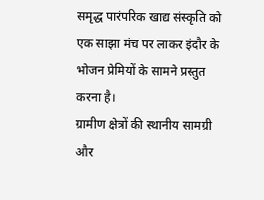समृद्ध पारंपरिक खाद्य संस्कृति को एक साझा मंच पर लाकर इंदौर के भोजन प्रेमियों के सामने प्रस्तुत करना है।
ग्रामीण क्षेत्रों की स्थानीय सामग्री और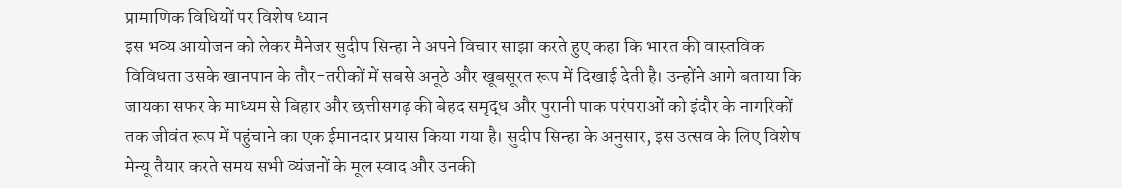प्रामाणिक विधियों पर विशेष ध्यान
इस भव्य आयोजन को लेकर मैनेजर सुदीप सिन्हा ने अपने विचार साझा करते हुए कहा कि भारत की वास्तविक विविधता उसके खानपान के तौर-तरीकों में सबसे अनूठे और खूबसूरत रूप में दिखाई देती है। उन्होंने आगे बताया कि जायका सफर के माध्यम से बिहार और छत्तीसगढ़ की बेहद समृद्ध और पुरानी पाक परंपराओं को इंदौर के नागरिकों तक जीवंत रूप में पहुंचाने का एक ईमानदार प्रयास किया गया है। सुदीप सिन्हा के अनुसार, इस उत्सव के लिए विशेष मेन्यू तैयार करते समय सभी व्यंजनों के मूल स्वाद और उनकी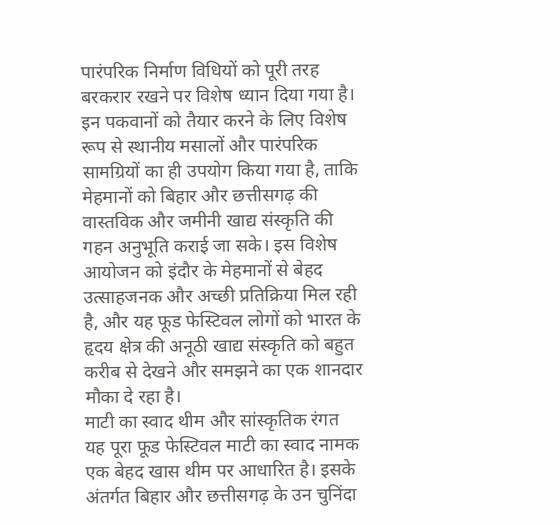पारंपरिक निर्माण विधियों को पूरी तरह बरकरार रखने पर विशेष ध्यान दिया गया है। इन पकवानों को तैयार करने के लिए विशेष रूप से स्थानीय मसालों और पारंपरिक सामग्रियों का ही उपयोग किया गया है, ताकि मेहमानों को बिहार और छत्तीसगढ़ की वास्तविक और जमीनी खाद्य संस्कृति की गहन अनुभूति कराई जा सके। इस विशेष आयोजन को इंदौर के मेहमानों से बेहद उत्साहजनक और अच्छी प्रतिक्रिया मिल रही है, और यह फूड फेस्टिवल लोगों को भारत के हृदय क्षेत्र की अनूठी खाद्य संस्कृति को बहुत करीब से देखने और समझने का एक शानदार मौका दे रहा है।
माटी का स्वाद थीम और सांस्कृतिक रंगत
यह पूरा फूड फेस्टिवल माटी का स्वाद नामक एक बेहद खास थीम पर आधारित है। इसके अंतर्गत बिहार और छत्तीसगढ़ के उन चुनिंदा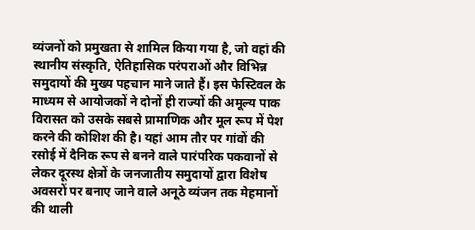व्यंजनों को प्रमुखता से शामिल किया गया है, जो वहां की स्थानीय संस्कृति, ऐतिहासिक परंपराओं और विभिन्न समुदायों की मुख्य पहचान माने जाते हैं। इस फेस्टिवल के माध्यम से आयोजकों ने दोनों ही राज्यों की अमूल्य पाक विरासत को उसके सबसे प्रामाणिक और मूल रूप में पेश करने की कोशिश की है। यहां आम तौर पर गांवों की रसोई में दैनिक रूप से बनने वाले पारंपरिक पकवानों से लेकर दूरस्थ क्षेत्रों के जनजातीय समुदायों द्वारा विशेष अवसरों पर बनाए जाने वाले अनूठे व्यंजन तक मेहमानों की थाली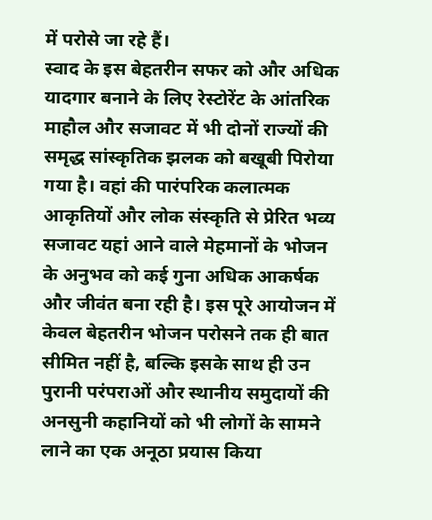में परोसे जा रहे हैं।
स्वाद के इस बेहतरीन सफर को और अधिक यादगार बनाने के लिए रेस्टोरेंट के आंतरिक माहौल और सजावट में भी दोनों राज्यों की समृद्ध सांस्कृतिक झलक को बखूबी पिरोया गया है। वहां की पारंपरिक कलात्मक आकृतियों और लोक संस्कृति से प्रेरित भव्य सजावट यहां आने वाले मेहमानों के भोजन के अनुभव को कई गुना अधिक आकर्षक और जीवंत बना रही है। इस पूरे आयोजन में केवल बेहतरीन भोजन परोसने तक ही बात सीमित नहीं है, बल्कि इसके साथ ही उन पुरानी परंपराओं और स्थानीय समुदायों की अनसुनी कहानियों को भी लोगों के सामने लाने का एक अनूठा प्रयास किया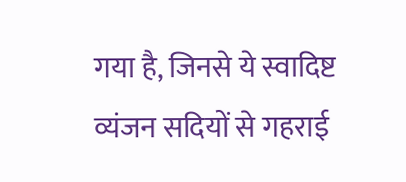गया है, जिनसे ये स्वादिष्ट व्यंजन सदियों से गहराई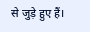से जुड़े हुए हैं।